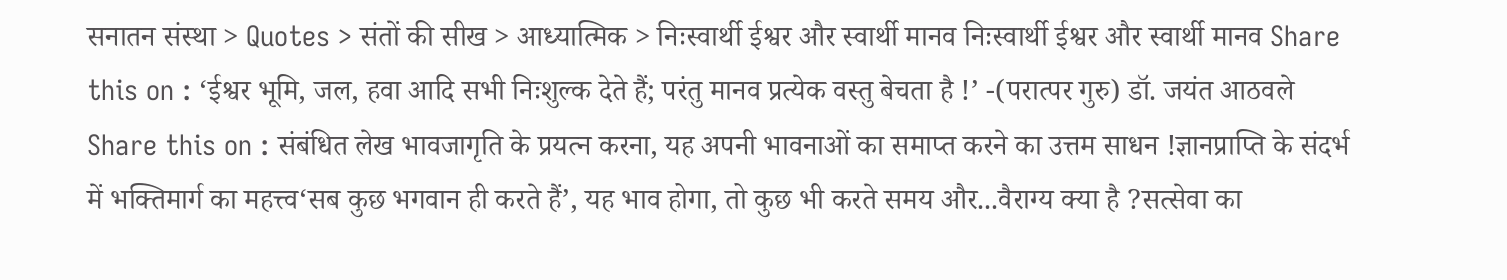सनातन संस्था > Quotes > संतों की सीख > आध्यात्मिक > निःस्वार्थी ईश्वर और स्वार्थी मानव निःस्वार्थी ईश्वर और स्वार्थी मानव Share this on : ‘ईश्वर भूमि, जल, हवा आदि सभी निःशुल्क देते हैं; परंतु मानव प्रत्येक वस्तु बेचता है !’ -(परात्पर गुरु) डॉ. जयंत आठवले Share this on : संबंधित लेख भावजागृति के प्रयत्न करना, यह अपनी भावनाओं का समाप्त करने का उत्तम साधन !ज्ञानप्राप्ति के संदर्भ में भक्तिमार्ग का महत्त्व‘सब कुछ भगवान ही करते हैं’, यह भाव होगा, तो कुछ भी करते समय और...वैराग्य क्या है ?सत्सेवा का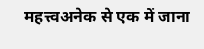महत्त्वअनेक से एक में जाना